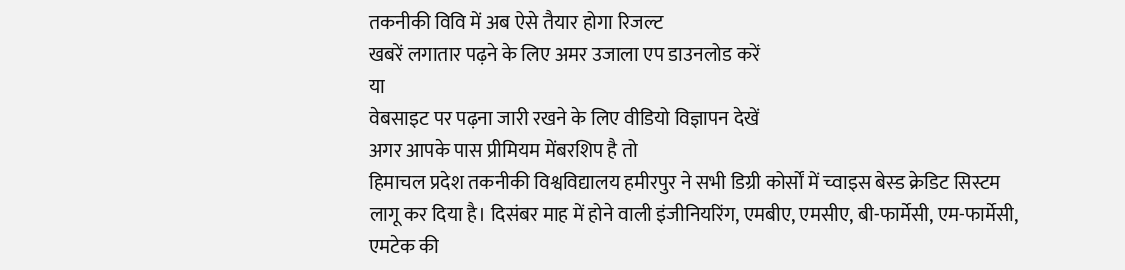तकनीकी विवि में अब ऐसे तैयार होगा रिजल्ट
खबरें लगातार पढ़ने के लिए अमर उजाला एप डाउनलोड करें
या
वेबसाइट पर पढ़ना जारी रखने के लिए वीडियो विज्ञापन देखें
अगर आपके पास प्रीमियम मेंबरशिप है तो
हिमाचल प्रदेश तकनीकी विश्वविद्यालय हमीरपुर ने सभी डिग्री कोर्सों में च्वाइस बेस्ड क्रेडिट सिस्टम लागू कर दिया है। दिसंबर माह में होने वाली इंजीनियरिंग, एमबीए, एमसीए, बी-फार्मेसी, एम-फार्मेसी, एमटेक की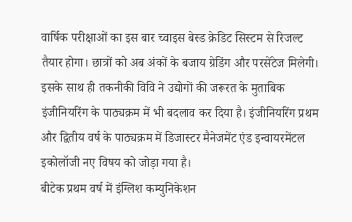वार्षिक परीक्षाओं का इस बार च्वाइस बेस्ड क्रेडिट सिस्टम से रिजल्ट तैयार होगा। छात्रों को अब अंकों के बजाय ग्रेडिंग और परसेंटेज मिलेगी।
इसके साथ ही तकनीकी विवि ने उद्योगों की जरूरत के मुताबिक इंजीनियरिंग के पाठ्यक्रम में भी बदलाव कर दिया है। इंजीनियरिंग प्रथम और द्वितीय वर्ष के पाठ्यक्रम में डिजास्टर मैनेजमेंट एंड इन्वायरमेंटल इकोलॉजी नए विषय को जोड़ा गया है।
बीटेक प्रथम वर्ष में इंग्लिश कम्युनिकेशन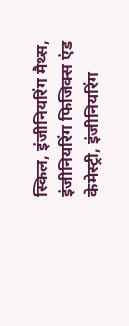स्किल, इंजीनियरिंग मैथ्स, इंजीनियरिंग फिजिक्स एंड केमेस्ट्री, इंजीनियरिंग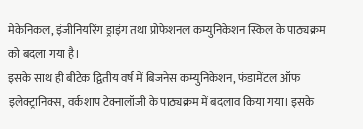मेकेनिकल, इंजीनियरिंग ड्राइंग तथा प्रोफेशनल कम्युनिकेशन स्किल के पाठ्यक्रम को बदला गया है।
इसके साथ ही बीटेक द्वितीय वर्ष में बिजनेस कम्युनिकेशन, फंडामेंटल ऑफ इलेक्ट्रानिक्स, वर्कशाप टेक्नालॉजी के पाठ्यक्रम में बदलाव किया गया। इसके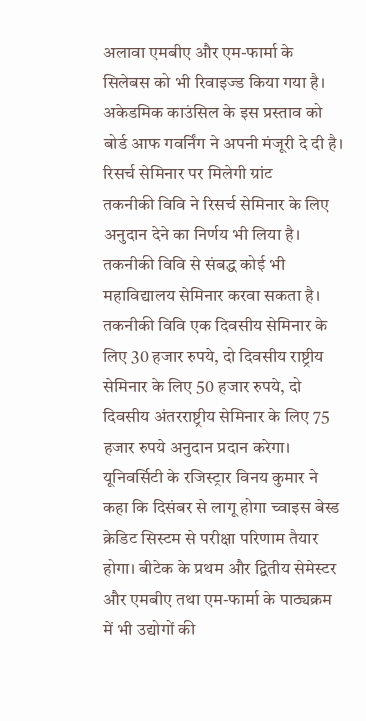अलावा एमबीए और एम-फार्मा के सिलेबस को भी रिवाइज्ड किया गया है। अकेडमिक काउंसिल के इस प्रस्ताव को बोर्ड आफ गवर्निंग ने अपनी मंजूरी दे दी है।
रिसर्च सेमिनार पर मिलेगी ग्रांट
तकनीकी विवि ने रिसर्च सेमिनार के लिए अनुदान देने का निर्णय भी लिया है। तकनीकी विवि से संबद्ध कोई भी महाविद्यालय सेमिनार करवा सकता है। तकनीकी विवि एक दिवसीय सेमिनार के लिए 30 हजार रुपये, दो दिवसीय राष्ट्रीय सेमिनार के लिए 50 हजार रुपये, दो दिवसीय अंतरराष्ट्रीय सेमिनार के लिए 75 हजार रुपये अनुदान प्रदान करेगा।
यूनिवर्सिटी के रजिस्ट्रार विनय कुमार ने कहा कि दिसंबर से लागू होगा च्वाइस बेस्ड क्रेडिट सिस्टम से परीक्षा परिणाम तैयार होगा। बीटेक के प्रथम और द्वितीय सेमेस्टर और एमबीए तथा एम-फार्मा के पाठ्यक्रम में भी उद्योगों की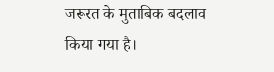जरूरत के मुताबिक बदलाव किया गया है।